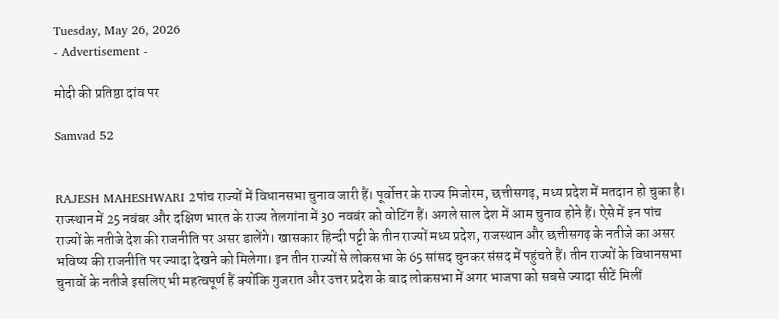Tuesday, May 26, 2026
- Advertisement -

मोदी की प्रतिष्ठा दांव पर

Samvad 52


RAJESH MAHESHWARI 2पांच राज्यों में विधानसभा चुनाव जारी हैं। पूर्वोत्तर के राज्य मिजोरम, छत्तीसगढ़, मध्य प्रदेश में मतदान हो चुका है। राज्स्थान में 25 नवंबर और दक्षिण भारत के राज्य तेलगांना में 30 नवबंर को वोटिंग हैं। अगले साल देश में आम चुनाव होने हैं। ऐसे में इन पांच राज्यों के नतीजे देश की राजनीति पर असर डालेंगे। खासकार हिन्दी पट्टी के तीन राज्यों मध्य प्रदेश, राजस्थान और छत्तीसगढ़ के नतीजे का असर भविष्य की राजनीति पर ज्यादा देखने को मिलेगा। इन तीन राज्यों से लोकसभा के 65 सांसद चुनकर संसद में पहुंचते हैं। तीन राज्यों के विधानसभा चुनावों के नतीजे इसलिए भी महत्वपूर्ण हैं क्योंकि गुजरात और उत्तर प्रदेश के बाद लोकसभा में अगर भाजपा को सबसे ज्यादा सीटें मिलीं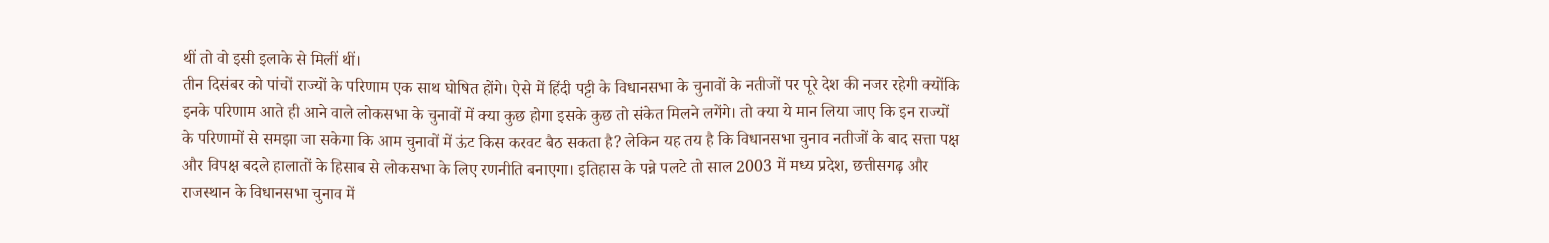थीं तो वो इसी इलाके से मिलीं थीं।
तीन दिसंबर को पांचों राज्यों के परिणाम एक साथ घोषित होंगे। ऐसे में हिंदी पट्टी के विधानसभा के चुनावों के नतीजों पर पूरे देश की नजर रहेगी क्योंकि इनके परिणाम आते ही आने वाले लोकसभा के चुनावों में क्या कुछ होगा इसके कुछ तो संकेत मिलने लगेंगे। तो क्या ये मान लिया जाए कि इन राज्यों के परिणामों से समझा जा सकेगा कि आम चुनावों में ऊंट किस करवट बैठ सकता है? लेकिन यह तय है कि विधानसभा चुनाव नतीजों के बाद सत्ता पक्ष और विपक्ष बदले हालातों के हिसाब से लोकसभा के लिए रणनीति बनाएगा। इतिहास के पन्ने पलटे तो साल 2003 में मध्य प्रदेश, छत्तीसगढ़ और राजस्थान के विधानसभा चुनाव में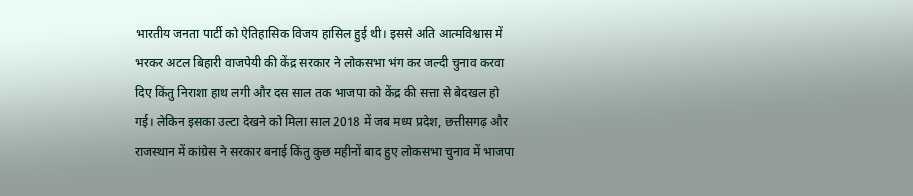भारतीय जनता पार्टी को ऐतिहासिक विजय हासिल हुई थी। इससे अति आत्मविश्वास में भरकर अटल बिहारी वाजपेयी की केंद्र सरकार ने लोकसभा भंग कर जल्दी चुनाव करवा दिए किंतु निराशा हाथ लगी और दस साल तक भाजपा को केंद्र की सत्ता से बेदखल हो गई। लेकिन इसका उल्टा देखने को मिला साल 2018 में जब मध्य प्रदेश, छत्तीसगढ़ और राजस्थान में कांग्रेस ने सरकार बनाई किंतु कुछ महीनों बाद हुए लोकसभा चुनाव में भाजपा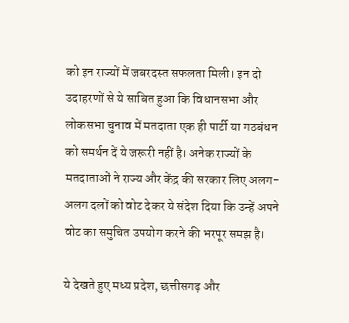को इन राज्यों में जबरदस्त सफलता मिली। इन दो उदाहरणों से ये साबित हुआ कि विधानसभा और लोकसभा चुनाव में मतदाता एक ही पार्टी या गठबंधन को समर्थन दें ये जरूरी नहीं है। अनेक राज्यों के मतदाताओं ने राज्य और केंद्र की सरकार लिए अलग-अलग दलों को वोट देकर ये संदेश दिया कि उन्हें अपने वोट का समुचित उपयोग करने की भरपूर समझ है।

ये देखते हुए मध्य प्रदेश, छत्तीसगढ़ और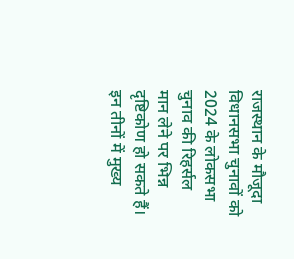राजस्थान के मौजूदा विधानसभा चुनावों को 2024 के लोकसभा चुनाव की रिहर्सल मान लेने पर भिन्न दृष्टिकोण हो सकते हैं। इन तीनों में मुख्य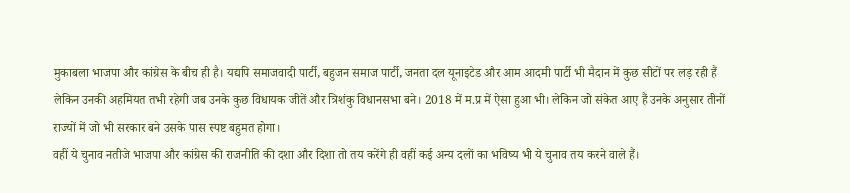मुकाबला भाजपा और कांग्रेस के बीच ही है। यद्यपि समाजवादी पार्टी, बहुजन समाज पार्टी, जनता दल यूनाइटेड और आम आदमी पार्टी भी मैदान में कुछ सीटों पर लड़ रही हैं लेकिन उनकी अहमियत तभी रहेगी जब उनके कुछ विधायक जीतें और त्रिशंकु विधानसभा बने। 2018 में म.प्र में ऐसा हुआ भी। लेकिन जो संकेत आए हैं उनके अनुसार तीनों राज्यों में जो भी सरकार बने उसके पास स्पष्ट बहुमत होगा।
वहीं ये चुनाव नतीजे भाजपा और कांग्रेस की राजनीति की दशा और दिशा तो तय करेंगे ही वहीं कई अन्य दलों का भविष्य भी ये चुनाव तय करने वाले हैं।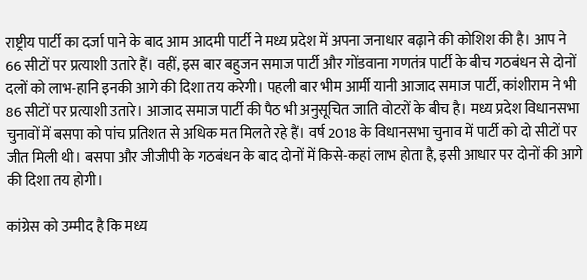राष्ट्रीय पार्टी का दर्जा पाने के बाद आम आदमी पार्टी ने मध्य प्रदेश में अपना जनाधार बढ़ाने की कोशिश की है। आप ने 66 सीटों पर प्रत्याशी उतारे हैं। वहीं, इस बार बहुजन समाज पार्टी और गोंडवाना गणतंत्र पार्टी के बीच गठबंधन से दोनों दलों को लाभ-हानि इनकी आगे की दिशा तय करेगी। पहली बार भीम आर्मी यानी आजाद समाज पार्टी, कांशीराम ने भी 86 सीटों पर प्रत्याशी उतारे। आजाद समाज पार्टी की पैठ भी अनुसूचित जाति वोटरों के बीच है। मध्य प्रदेश विधानसभा चुनावों में बसपा को पांच प्रतिशत से अधिक मत मिलते रहे हैं। वर्ष 2018 के विधानसभा चुनाव में पार्टी को दो सीटों पर जीत मिली थी। बसपा और जीजीपी के गठबंधन के बाद दोनों में किसे-कहां लाभ होता है, इसी आधार पर दोनों की आगे की दिशा तय होगी।

कांग्रेस को उम्मीद है कि मध्य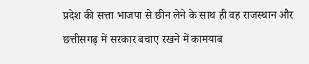प्रदेश की सत्ता भाजपा से छीन लेने के साथ ही वह राजस्थान और छत्तीसगढ़ में सरकार बचाए रखने में कामयाब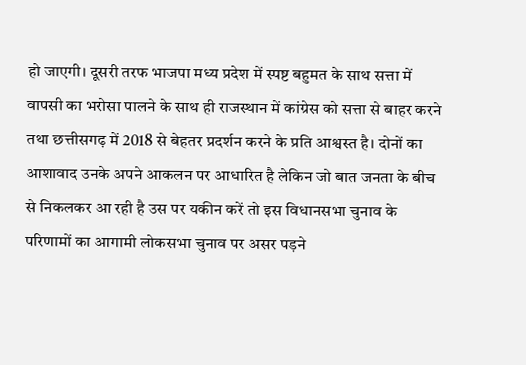हो जाएगी। दूसरी तरफ भाजपा मध्य प्रदेश में स्पष्ट बहुमत के साथ सत्ता में वापसी का भरोसा पालने के साथ ही राजस्थान में कांग्रेस को सत्ता से बाहर करने तथा छत्तीसगढ़ में 2018 से बेहतर प्रदर्शन करने के प्रति आश्वस्त है। दोनों का आशावाद उनके अपने आकलन पर आधारित है लेकिन जो बात जनता के बीच से निकलकर आ रही है उस पर यकीन करें तो इस विधानसभा चुनाव के परिणामों का आगामी लोकसभा चुनाव पर असर पड़ने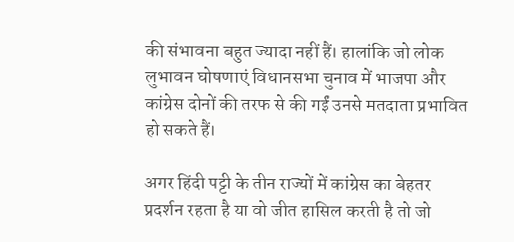की संभावना बहुत ज्यादा नहीं हैं। हालांकि जो लोक लुभावन घोषणाएं विधानसभा चुनाव में भाजपा और कांग्रेस दोनों की तरफ से की गईं उनसे मतदाता प्रभावित हो सकते हैं।

अगर हिंदी पट्टी के तीन राज्यों में कांग्रेस का बेहतर प्रदर्शन रहता है या वो जीत हासिल करती है तो जो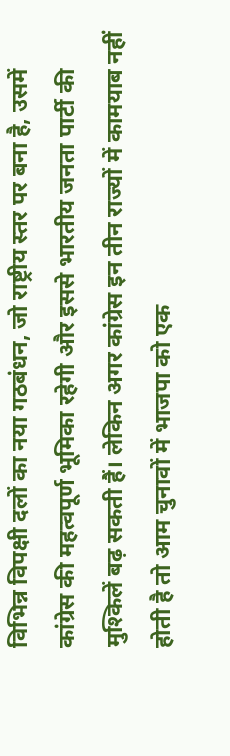विभिन्न विपक्षी दलों का नया गठबंधन, जो राष्ट्रीय स्तर पर बना है, उसमें कांग्रेस की महत्वपूर्ण भूमिका रहेगी और इससे भारतीय जनता पार्टी की मुश्किलें बढ़ सकती हैं। लेकिन अगर कांग्रेस इन तीन राज्यों में कामयाब नहीं होती है तो आम चुनावों में भाजपा को एक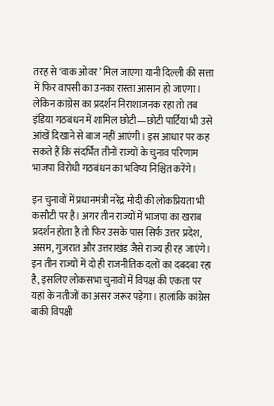तरह से ‘वाक ओवर’ मिल जाएगा यानी दिल्ली की सत्ता में फिर वापसी का उनका रास्ता आसान हो जाएगा। लेकिन कांग्रेस का प्रदर्शन निराशाजनक रहा तो तब इंडिया गठबंधन में शामिल छोटी—छोटी पार्टियां भी उसे आंखें दिखाने से बाज नहीं आएंगी। इस आधार पर कह सकते हैं कि संदर्भित तीनों राज्यों के चुनाव परिणाम भाजपा विरोधी गठबंधन का भविष्य निश्चित करेंगे।

इन चुनावों में प्रधानमंत्री नरेंद्र मोदी की लोकप्रियता भी कसौटी पर है। अगर तीन राज्यों में भाजपा का खराब प्रदर्शन होता है तो फिर उसके पास सिर्फ उत्तर प्रदेश, असम, गुजरात और उत्तराखंड जैसे राज्य ही रह जाएंगे। इन तीन राज्यों में दो ही राजनीतिक दलों का दबदबा रहा है, इसलिए लोकसभा चुनावों में विपक्ष की एकता पर यहां के नतीजों का असर जरूर पड़ेगा। हालांकि कांग्रेस बाकी विपक्षी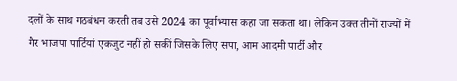दलों के साथ गठबंधन करती तब उसे 2024 का पूर्वाभ्यास कहा जा सकता था। लेकिन उक्त तीनों राज्यों में गैर भाजपा पार्टियां एकजुट नहीं हो सकीं जिसके लिए सपा, आम आदमी पार्टी और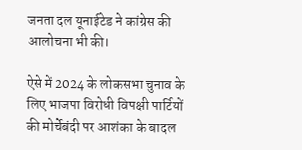जनता दल यूनाईटेड ने कांग्रेस की आलोचना भी की।

ऐसे में 2024 के लोकसभा चुनाव के लिए भाजपा विरोधी विपक्षी पार्टियों की मोर्चेबंदी पर आशंका के बादल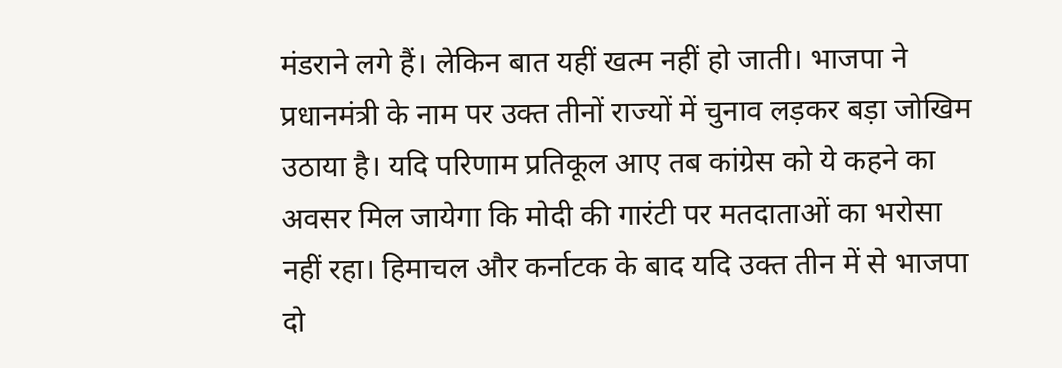मंडराने लगे हैं। लेकिन बात यहीं खत्म नहीं हो जाती। भाजपा ने प्रधानमंत्री के नाम पर उक्त तीनों राज्यों में चुनाव लड़कर बड़ा जोखिम उठाया है। यदि परिणाम प्रतिकूल आए तब कांग्रेस को ये कहने का अवसर मिल जायेगा कि मोदी की गारंटी पर मतदाताओं का भरोसा नहीं रहा। हिमाचल और कर्नाटक के बाद यदि उक्त तीन में से भाजपा दो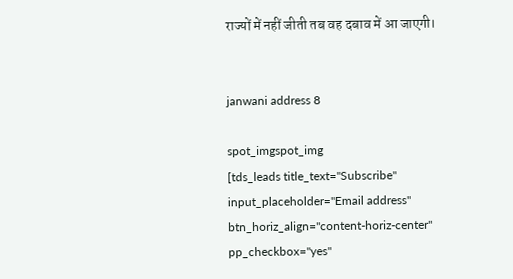राज्यों में नहीं जीती तब वह दबाव में आ जाएगी।


janwani address 8

spot_imgspot_img
[tds_leads title_text="Subscribe" input_placeholder="Email address" btn_horiz_align="content-horiz-center" pp_checkbox="yes"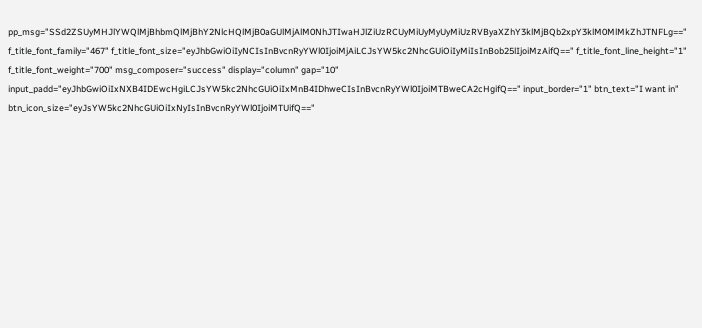pp_msg="SSd2ZSUyMHJlYWQlMjBhbmQlMjBhY2NlcHQlMjB0aGUlMjAlM0NhJTIwaHJlZiUzRCUyMiUyMyUyMiUzRVByaXZhY3klMjBQb2xpY3klM0MlMkZhJTNFLg==" f_title_font_family="467" f_title_font_size="eyJhbGwiOiIyNCIsInBvcnRyYWl0IjoiMjAiLCJsYW5kc2NhcGUiOiIyMiIsInBob25lIjoiMzAifQ==" f_title_font_line_height="1" f_title_font_weight="700" msg_composer="success" display="column" gap="10" input_padd="eyJhbGwiOiIxNXB4IDEwcHgiLCJsYW5kc2NhcGUiOiIxMnB4IDhweCIsInBvcnRyYWl0IjoiMTBweCA2cHgifQ==" input_border="1" btn_text="I want in" btn_icon_size="eyJsYW5kc2NhcGUiOiIxNyIsInBvcnRyYWl0IjoiMTUifQ=="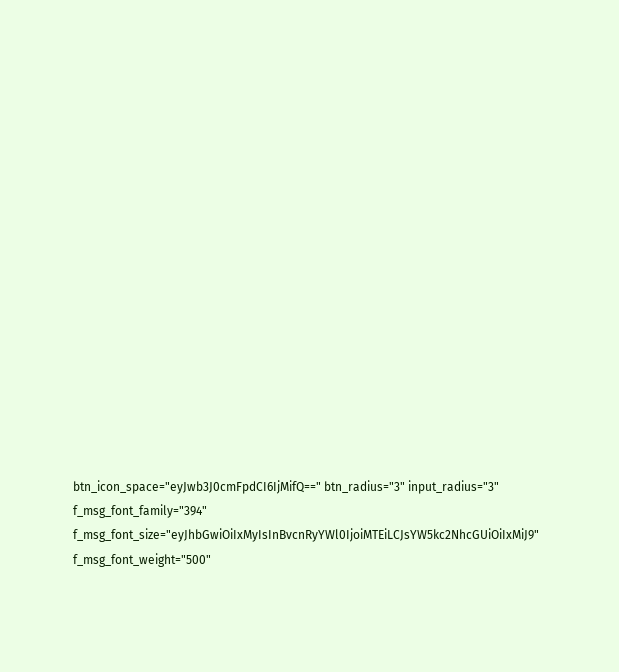btn_icon_space="eyJwb3J0cmFpdCI6IjMifQ==" btn_radius="3" input_radius="3" f_msg_font_family="394" f_msg_font_size="eyJhbGwiOiIxMyIsInBvcnRyYWl0IjoiMTEiLCJsYW5kc2NhcGUiOiIxMiJ9" f_msg_font_weight="500"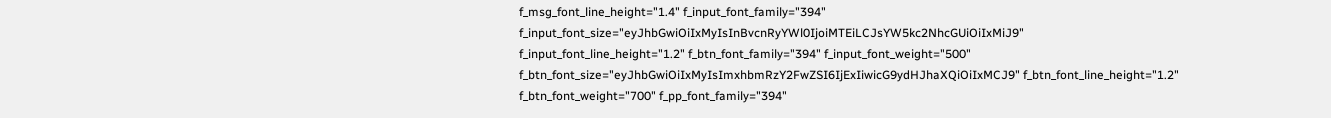f_msg_font_line_height="1.4" f_input_font_family="394" f_input_font_size="eyJhbGwiOiIxMyIsInBvcnRyYWl0IjoiMTEiLCJsYW5kc2NhcGUiOiIxMiJ9" f_input_font_line_height="1.2" f_btn_font_family="394" f_input_font_weight="500" f_btn_font_size="eyJhbGwiOiIxMyIsImxhbmRzY2FwZSI6IjExIiwicG9ydHJhaXQiOiIxMCJ9" f_btn_font_line_height="1.2" f_btn_font_weight="700" f_pp_font_family="394"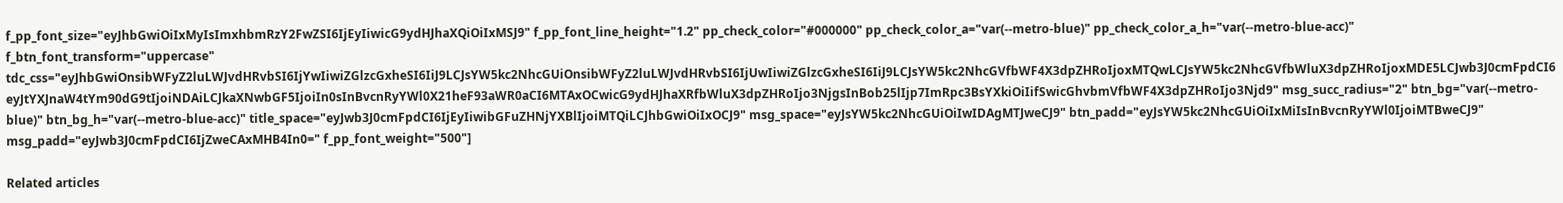f_pp_font_size="eyJhbGwiOiIxMyIsImxhbmRzY2FwZSI6IjEyIiwicG9ydHJhaXQiOiIxMSJ9" f_pp_font_line_height="1.2" pp_check_color="#000000" pp_check_color_a="var(--metro-blue)" pp_check_color_a_h="var(--metro-blue-acc)" f_btn_font_transform="uppercase" tdc_css="eyJhbGwiOnsibWFyZ2luLWJvdHRvbSI6IjYwIiwiZGlzcGxheSI6IiJ9LCJsYW5kc2NhcGUiOnsibWFyZ2luLWJvdHRvbSI6IjUwIiwiZGlzcGxheSI6IiJ9LCJsYW5kc2NhcGVfbWF4X3dpZHRoIjoxMTQwLCJsYW5kc2NhcGVfbWluX3dpZHRoIjoxMDE5LCJwb3J0cmFpdCI6eyJtYXJnaW4tYm90dG9tIjoiNDAiLCJkaXNwbGF5IjoiIn0sInBvcnRyYWl0X21heF93aWR0aCI6MTAxOCwicG9ydHJhaXRfbWluX3dpZHRoIjo3NjgsInBob25lIjp7ImRpc3BsYXkiOiIifSwicGhvbmVfbWF4X3dpZHRoIjo3Njd9" msg_succ_radius="2" btn_bg="var(--metro-blue)" btn_bg_h="var(--metro-blue-acc)" title_space="eyJwb3J0cmFpdCI6IjEyIiwibGFuZHNjYXBlIjoiMTQiLCJhbGwiOiIxOCJ9" msg_space="eyJsYW5kc2NhcGUiOiIwIDAgMTJweCJ9" btn_padd="eyJsYW5kc2NhcGUiOiIxMiIsInBvcnRyYWl0IjoiMTBweCJ9" msg_padd="eyJwb3J0cmFpdCI6IjZweCAxMHB4In0=" f_pp_font_weight="500"]

Related articles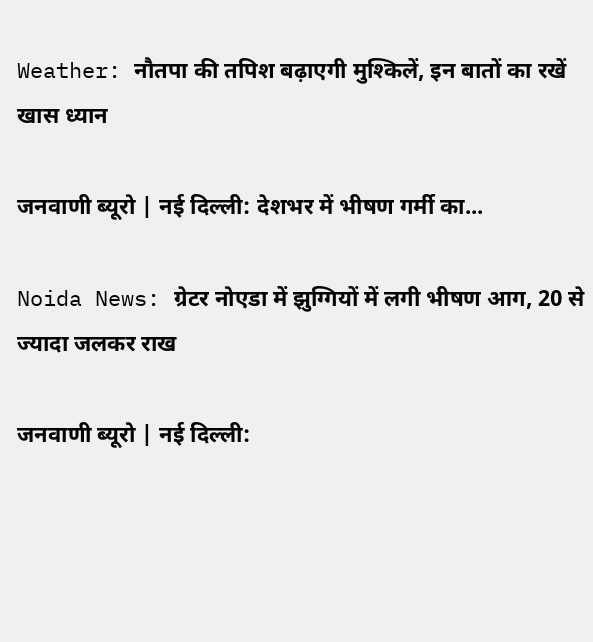Weather: नौतपा की तपिश बढ़ाएगी मुश्किलें, इन बातों का रखें खास ध्यान

जनवाणी ब्यूरो | नई दिल्ली: देशभर में भीषण गर्मी का...

Noida News: ग्रेटर नोएडा में झुग्गियों में लगी भीषण आग, 20 से ज्यादा जलकर राख

जनवाणी ब्यूरो | नई दिल्ली: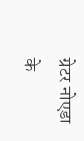ग्रेटर नोएडा के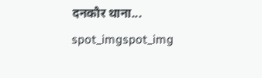दनकौर थाना...
spot_imgspot_img